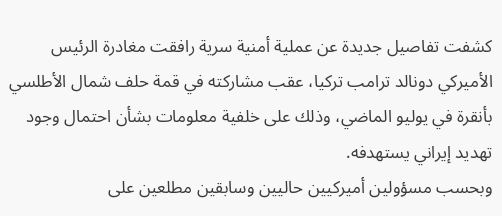كشفت تفاصيل جديدة عن عملية أمنية سرية رافقت مغادرة الرئيس الأميركي دونالد ترامب تركيا، عقب مشاركته في قمة حلف شمال الأطلسي بأنقرة في يوليو الماضي، وذلك على خلفية معلومات بشأن احتمال وجود تهديد إيراني يستهدفه.
وبحسب مسؤولين أميركيين حاليين وسابقين مطلعين على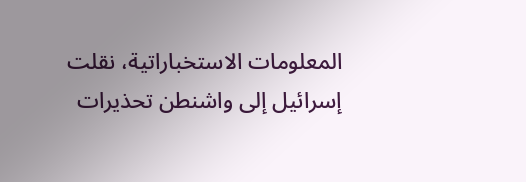المعلومات الاستخباراتية، نقلت إسرائيل إلى واشنطن تحذيرات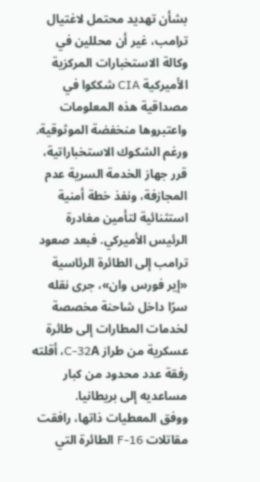بشأن تهديد محتمل لاغتيال ترامب، غير أن محللين في وكالة الاستخبارات المركزية الأميركية CIA شككوا في مصداقية هذه المعلومات واعتبروها منخفضة الموثوقية.
ورغم الشكوك الاستخباراتية، قرر جهاز الخدمة السرية عدم المجازفة، ونفذ خطة أمنية استثنائية لتأمين مغادرة الرئيس الأميركي. فبعد صعود ترامب إلى الطائرة الرئاسية «إير فورس وان»، جرى نقله سرًا داخل شاحنة مخصصة لخدمات المطارات إلى طائرة عسكرية من طراز C-32A، أقلته رفقة عدد محدود من كبار مساعديه إلى بريطانيا.
ووفق المعطيات ذاتها، رافقت مقاتلات F-16 الطائرة التي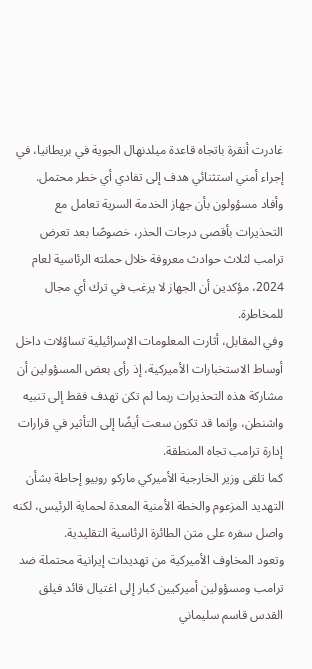غادرت أنقرة باتجاه قاعدة ميلدنهال الجوية في بريطانيا، في إجراء أمني استثنائي هدف إلى تفادي أي خطر محتمل.
وأفاد مسؤولون بأن جهاز الخدمة السرية تعامل مع التحذيرات بأقصى درجات الحذر، خصوصًا بعد تعرض ترامب لثلاث حوادث معروفة خلال حملته الرئاسية لعام 2024، مؤكدين أن الجهاز لا يرغب في ترك أي مجال للمخاطرة.
وفي المقابل، أثارت المعلومات الإسرائيلية تساؤلات داخل أوساط الاستخبارات الأميركية، إذ رأى بعض المسؤولين أن مشاركة هذه التحذيرات ربما لم تكن تهدف فقط إلى تنبيه واشنطن، وإنما قد تكون سعت أيضًا إلى التأثير في قرارات إدارة ترامب تجاه المنطقة.
كما تلقى وزير الخارجية الأميركي ماركو روبيو إحاطة بشأن التهديد المزعوم والخطة الأمنية المعدة لحماية الرئيس، لكنه واصل سفره على متن الطائرة الرئاسية التقليدية.
وتعود المخاوف الأميركية من تهديدات إيرانية محتملة ضد ترامب ومسؤولين أميركيين كبار إلى اغتيال قائد فيلق القدس قاسم سليماني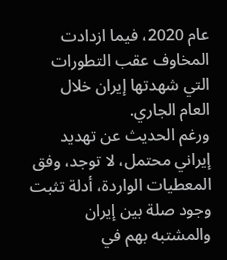عام 2020، فيما ازدادت المخاوف عقب التطورات التي شهدتها إيران خلال العام الجاري.
ورغم الحديث عن تهديد إيراني محتمل، لا توجد، وفق المعطيات الواردة، أدلة تثبت وجود صلة بين إيران والمشتبه بهم في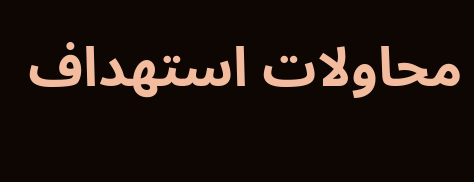محاولات استهداف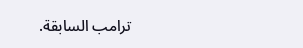ترامب السابقة.